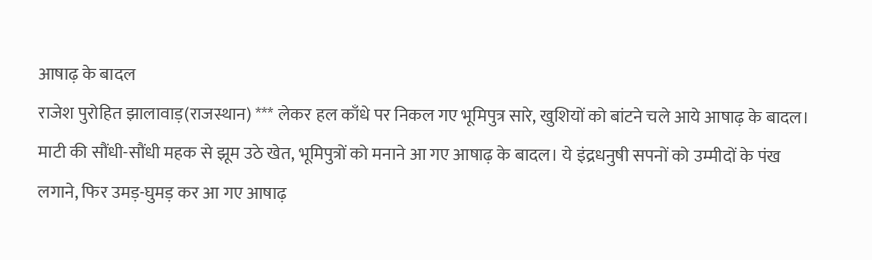आषाढ़ के बादल
राजेश पुरोहित झालावाड़(राजस्थान) *** लेकर हल काँधे पर निकल गए भूमिपुत्र सारे, खुशियों को बांटने चले आये आषाढ़ के बादल। माटी की सौंधी-सौंधी महक से झूम उठे खेत, भूमिपुत्रों को मनाने आ गए आषाढ़ के बादल। ये इंद्रधनुषी सपनों को उम्मीदों के पंख लगाने, फिर उमड़-घुमड़ कर आ गए आषाढ़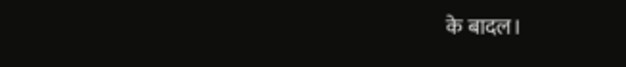के बादल।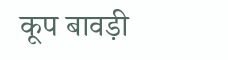कूप बावड़ी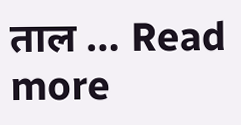ताल … Read more